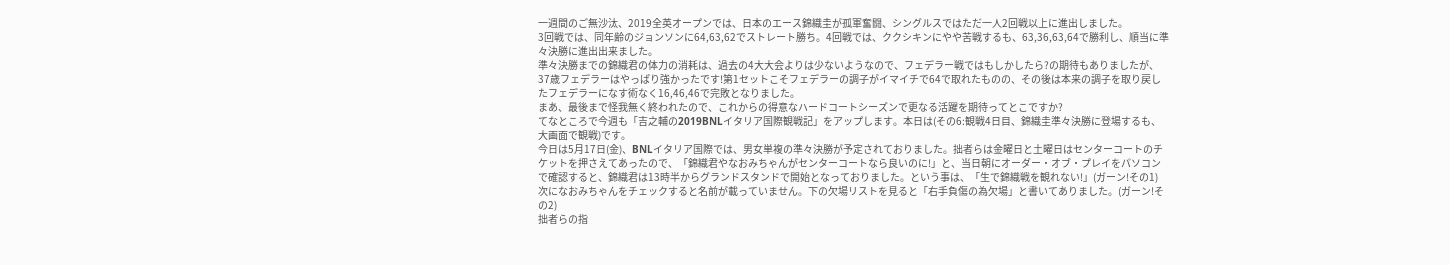一週間のご無沙汰、2019全英オープンでは、日本のエース錦織圭が孤軍奮闘、シングルスではただ一人2回戦以上に進出しました。
3回戦では、同年齢のジョンソンに64,63,62でストレート勝ち。4回戦では、ククシキンにやや苦戦するも、63,36,63,64で勝利し、順当に準々決勝に進出出来ました。
準々決勝までの錦織君の体力の消耗は、過去の4大大会よりは少ないようなので、フェデラー戦ではもしかしたら?の期待もありましたが、37歳フェデラーはやっぱり強かったです!第1セットこそフェデラーの調子がイマイチで64で取れたものの、その後は本来の調子を取り戻したフェデラーになす術なく16,46,46で完敗となりました。
まあ、最後まで怪我無く終われたので、これからの得意なハードコートシーズンで更なる活躍を期待ってとこですか?
てなところで今週も「吉之輔の2019BNLイタリア国際観戦記」をアップします。本日は(その6:観戦4日目、錦織圭準々決勝に登場するも、大画面で観戦)です。
今日は5月17日(金)、BNLイタリア国際では、男女単複の準々決勝が予定されておりました。拙者らは金曜日と土曜日はセンターコートのチケットを押さえてあったので、「錦織君やなおみちゃんがセンターコートなら良いのに!」と、当日朝にオーダー・オブ・プレイをパソコンで確認すると、錦織君は13時半からグランドスタンドで開始となっておりました。という事は、「生で錦織戦を観れない!」(ガーン!その1)
次になおみちゃんをチェックすると名前が載っていません。下の欠場リストを見ると「右手負傷の為欠場」と書いてありました。(ガーン!その2)
拙者らの指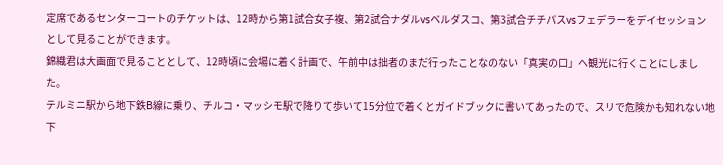定席であるセンターコートのチケットは、12時から第1試合女子複、第2試合ナダルvsベルダスコ、第3試合チチパスvsフェデラーをデイセッションとして見ることができます。
錦織君は大画面で見ることとして、12時頃に会場に着く計画で、午前中は拙者のまだ行ったことなのない「真実の口」へ観光に行くことにしました。
テルミニ駅から地下鉄B線に乗り、チルコ・マッシモ駅で降りて歩いて15分位で着くとガイドブックに書いてあったので、スリで危険かも知れない地下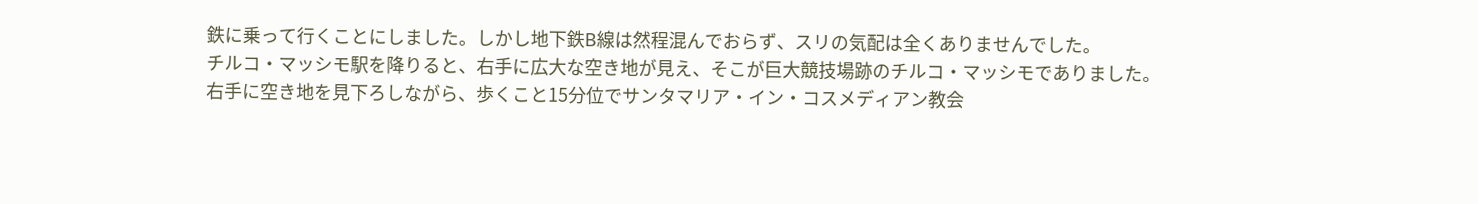鉄に乗って行くことにしました。しかし地下鉄B線は然程混んでおらず、スリの気配は全くありませんでした。
チルコ・マッシモ駅を降りると、右手に広大な空き地が見え、そこが巨大競技場跡のチルコ・マッシモでありました。
右手に空き地を見下ろしながら、歩くこと15分位でサンタマリア・イン・コスメディアン教会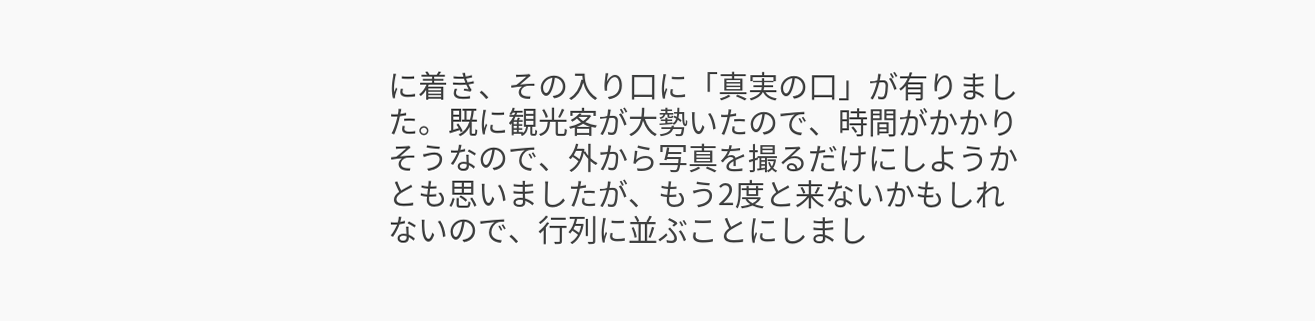に着き、その入り口に「真実の口」が有りました。既に観光客が大勢いたので、時間がかかりそうなので、外から写真を撮るだけにしようかとも思いましたが、もう2度と来ないかもしれないので、行列に並ぶことにしまし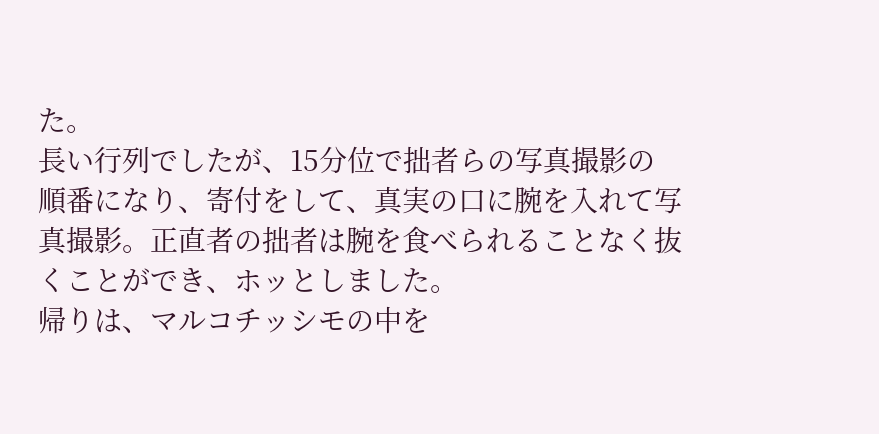た。
長い行列でしたが、15分位で拙者らの写真撮影の順番になり、寄付をして、真実の口に腕を入れて写真撮影。正直者の拙者は腕を食べられることなく抜くことができ、ホッとしました。
帰りは、マルコチッシモの中を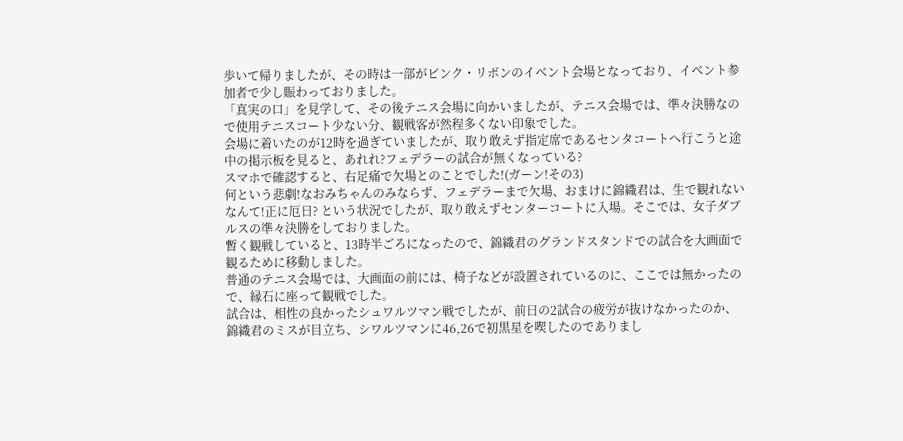歩いて帰りましたが、その時は一部がピンク・リボンのイベント会場となっており、イベント参加者で少し賑わっておりました。
「真実の口」を見学して、その後テニス会場に向かいましたが、テニス会場では、準々決勝なので使用テニスコート少ない分、観戦客が然程多くない印象でした。
会場に着いたのが12時を過ぎていましたが、取り敢えず指定席であるセンタコートへ行こうと途中の掲示板を見ると、あれれ?フェデラーの試合が無くなっている?
スマホで確認すると、右足痛で欠場とのことでした!(ガーン!その3)
何という悲劇!なおみちゃんのみならず、フェデラーまで欠場、おまけに錦織君は、生で観れないなんて!正に厄日? という状況でしたが、取り敢えずセンターコートに入場。そこでは、女子ダブルスの準々決勝をしておりました。
暫く観戦していると、13時半ごろになったので、錦織君のグランドスタンドでの試合を大画面で観るために移動しました。
普通のテニス会場では、大画面の前には、椅子などが設置されているのに、ここでは無かったので、縁石に座って観戦でした。
試合は、相性の良かったシュワルツマン戦でしたが、前日の2試合の疲労が抜けなかったのか、錦織君のミスが目立ち、シワルツマンに46,26で初黒星を喫したのでありまし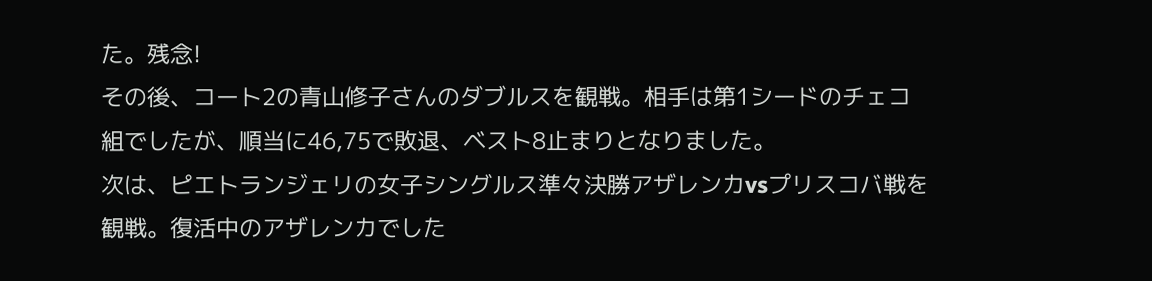た。残念!
その後、コート2の青山修子さんのダブルスを観戦。相手は第1シードのチェコ組でしたが、順当に46,75で敗退、ベスト8止まりとなりました。
次は、ピエトランジェリの女子シングルス準々決勝アザレンカvsプリスコバ戦を観戦。復活中のアザレンカでした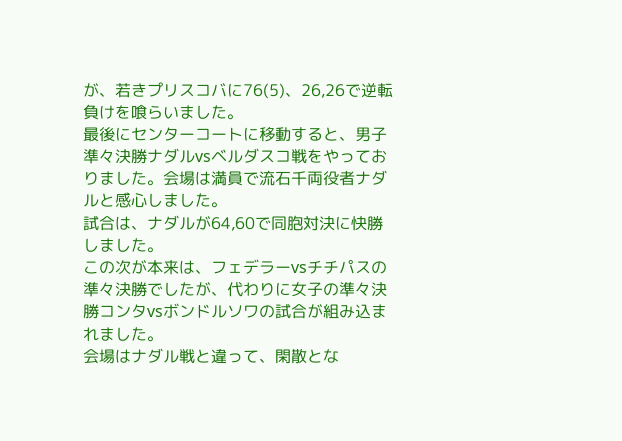が、若きプリスコバに76(5)、26,26で逆転負けを喰らいました。
最後にセンターコートに移動すると、男子準々決勝ナダルvsベルダスコ戦をやっておりました。会場は満員で流石千両役者ナダルと感心しました。
試合は、ナダルが64,60で同胞対決に快勝しました。
この次が本来は、フェデラーvsチチパスの準々決勝でしたが、代わりに女子の準々決勝コンタvsボンドルソワの試合が組み込まれました。
会場はナダル戦と違って、閑散とな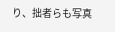り、拙者らも写真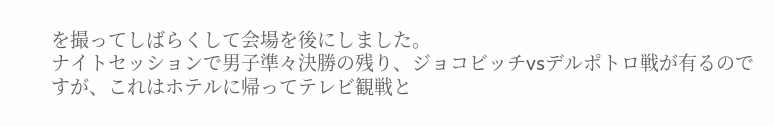を撮ってしばらくして会場を後にしました。
ナイトセッションで男子準々決勝の残り、ジョコビッチvsデルポトロ戦が有るのですが、これはホテルに帰ってテレビ観戦と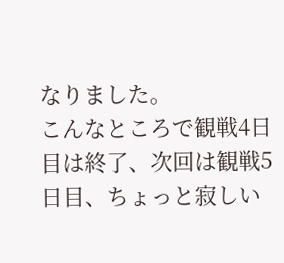なりました。
こんなところで観戦4日目は終了、次回は観戦5日目、ちょっと寂しい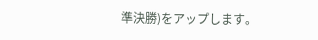準決勝)をアップします。